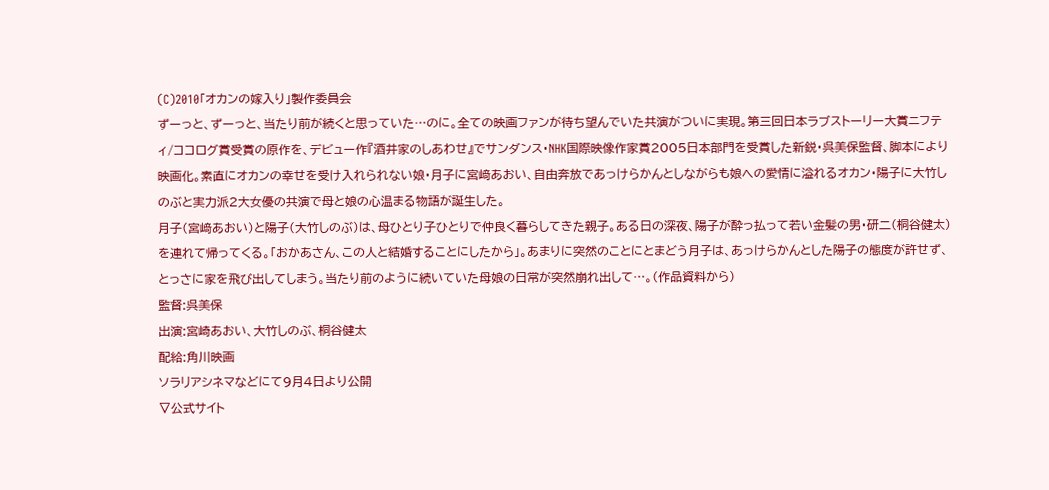(C)2010「オカンの嫁入り」製作委員会
ずーっと、ずーっと、当たり前が続くと思っていた…のに。全ての映画ファンが待ち望んでいた共演がついに実現。第三回日本ラブストーリー大賞ニフティ/ココログ賞受賞の原作を、デビュー作『酒井家のしあわせ』でサンダンス・NHK国際映像作家賞2005日本部門を受賞した新鋭・呉美保監督、脚本により映画化。素直にオカンの幸せを受け入れられない娘・月子に宮﨑あおい、自由奔放であっけらかんとしながらも娘への愛情に溢れるオカン・陽子に大竹しのぶと実力派2大女優の共演で母と娘の心温まる物語が誕生した。
月子(宮﨑あおい)と陽子(大竹しのぶ)は、母ひとり子ひとりで仲良く暮らしてきた親子。ある日の深夜、陽子が酔っ払って若い金髪の男・研二(桐谷健太)を連れて帰ってくる。「おかあさん、この人と結婚することにしたから」。あまりに突然のことにとまどう月子は、あっけらかんとした陽子の態度が許せず、とっさに家を飛び出してしまう。当たり前のように続いていた母娘の日常が突然崩れ出して…。(作品資料から)
監督:呉美保
出演:宮崎あおい、大竹しのぶ、桐谷健太
配給:角川映画
ソラリアシネマなどにて9月4日より公開
▽公式サイト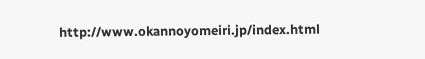http://www.okannoyomeiri.jp/index.html